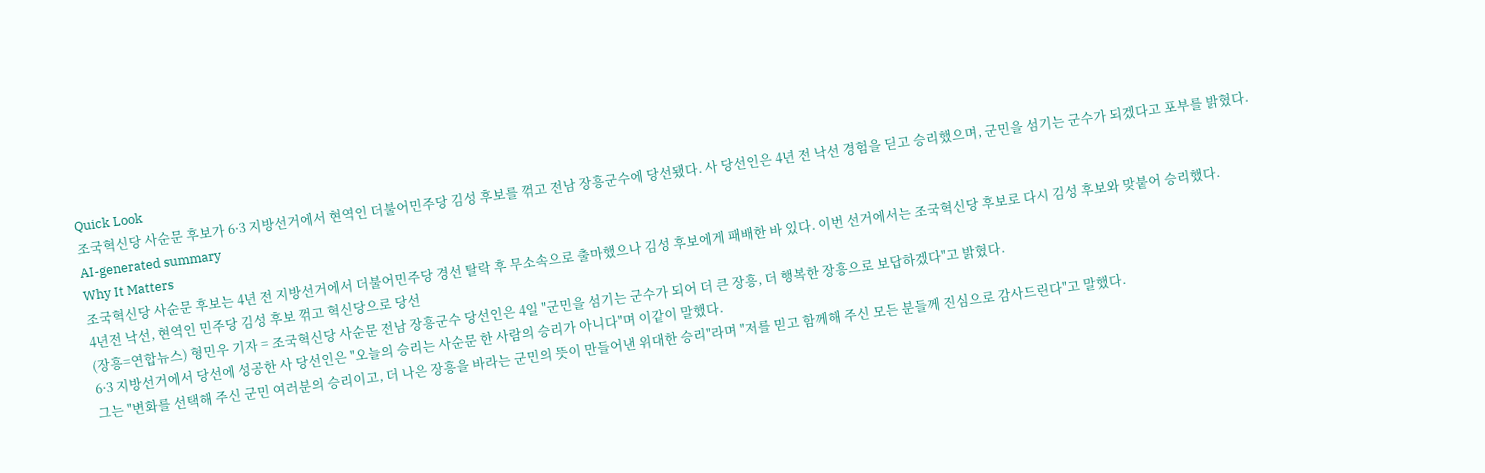Quick Look
조국혁신당 사순문 후보가 6·3 지방선거에서 현역인 더불어민주당 김성 후보를 꺾고 전남 장흥군수에 당선됐다. 사 당선인은 4년 전 낙선 경험을 딛고 승리했으며, 군민을 섬기는 군수가 되겠다고 포부를 밝혔다.
AI-generated summary
Why It Matters
조국혁신당 사순문 후보는 4년 전 지방선거에서 더불어민주당 경선 탈락 후 무소속으로 출마했으나 김성 후보에게 패배한 바 있다. 이번 선거에서는 조국혁신당 후보로 다시 김성 후보와 맞붙어 승리했다.
4년전 낙선, 현역인 민주당 김성 후보 꺾고 혁신당으로 당선
(장흥=연합뉴스) 형민우 기자 = 조국혁신당 사순문 전남 장흥군수 당선인은 4일 "군민을 섬기는 군수가 되어 더 큰 장흥, 더 행복한 장흥으로 보답하겠다"고 밝혔다.
6·3 지방선거에서 당선에 성공한 사 당선인은 "오늘의 승리는 사순문 한 사람의 승리가 아니다"며 이같이 말했다.
그는 "변화를 선택해 주신 군민 여러분의 승리이고, 더 나은 장흥을 바라는 군민의 뜻이 만들어낸 위대한 승리"라며 "저를 믿고 함께해 주신 모든 분들께 진심으로 감사드린다"고 말했다.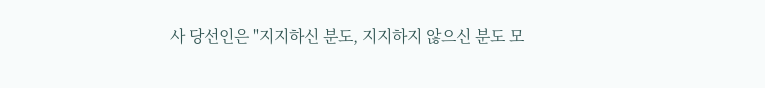사 당선인은 "지지하신 분도, 지지하지 않으신 분도 모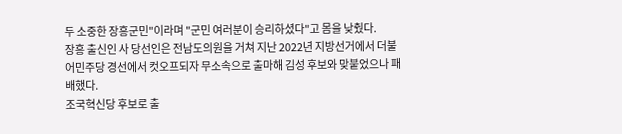두 소중한 장흥군민"이라며 "군민 여러분이 승리하셨다"고 몸을 낮췄다.
장흥 출신인 사 당선인은 전남도의원을 거쳐 지난 2022년 지방선거에서 더불어민주당 경선에서 컷오프되자 무소속으로 출마해 김성 후보와 맞붙었으나 패배했다.
조국혁신당 후보로 출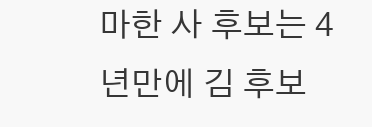마한 사 후보는 4년만에 김 후보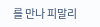를 만나 피말리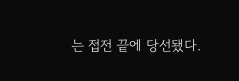는 접전 끝에 당선됐다.